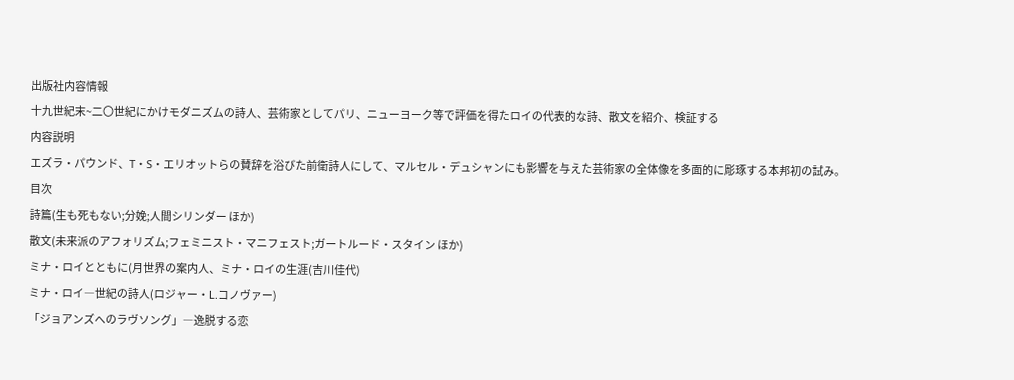出版社内容情報
十九世紀末~二〇世紀にかけモダニズムの詩人、芸術家としてパリ、ニューヨーク等で評価を得たロイの代表的な詩、散文を紹介、検証する
内容説明
エズラ・パウンド、T・S・エリオットらの賛辞を浴びた前衛詩人にして、マルセル・デュシャンにも影響を与えた芸術家の全体像を多面的に彫琢する本邦初の試み。
目次
詩篇(生も死もない;分娩;人間シリンダー ほか)
散文(未来派のアフォリズム;フェミニスト・マニフェスト;ガートルード・スタイン ほか)
ミナ・ロイとともに(月世界の案内人、ミナ・ロイの生涯(吉川佳代)
ミナ・ロイ―世紀の詩人(ロジャー・L.コノヴァー)
「ジョアンズへのラヴソング」―逸脱する恋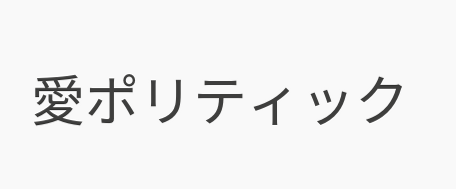愛ポリティック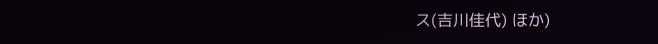ス(吉川佳代) ほか)